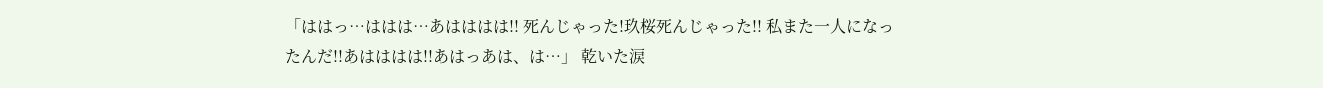「ははっ…ははは…あはははは!! 死んじゃった!玖桜死んじゃった!! 私また一人になったんだ!!あはははは!!あはっあは、は…」 乾いた涙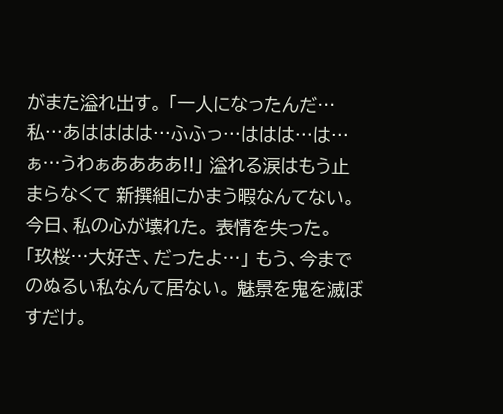がまた溢れ出す。 「一人になったんだ…私…あはははは…ふふっ…ははは…は…ぁ…うわぁああああ!!」 溢れる涙はもう止まらなくて 新撰組にかまう暇なんてない。 今日、私の心が壊れた。 表情を失った。 「玖桜…大好き、だったよ…」 もう、今までのぬるい私なんて居ない。 魅景を鬼を滅ぼすだけ。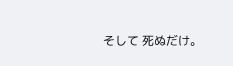そして 死ぬだけ。